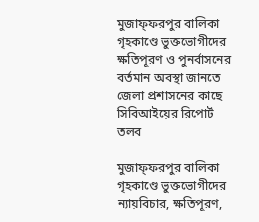মুজাফ্ফরপুর বালিকা গৃহকাণ্ডে ভুক্তভোগীদের ক্ষতিপূরণ ও পুনর্বাসনের বর্তমান অবস্থা জানতে জেলা প্রশাসনের কাছে সিবিআইয়ের রিপোর্ট তলব

মুজাফ্ফরপুর বালিকা গৃহকাণ্ডে ভুক্তভোগীদের ন্যায়বিচার, ক্ষতিপূরণ,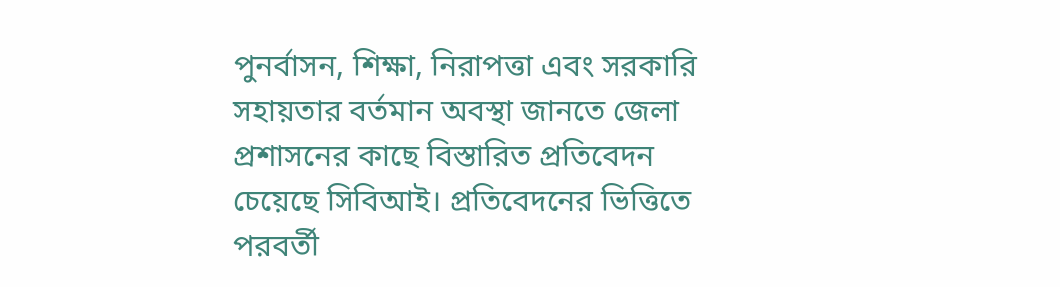পুনর্বাসন, শিক্ষা, নিরাপত্তা এবং সরকারি সহায়তার বর্তমান অবস্থা জানতে জেলা প্রশাসনের কাছে বিস্তারিত প্রতিবেদন চেয়েছে সিবিআই। প্রতিবেদনের ভিত্তিতে পরবর্তী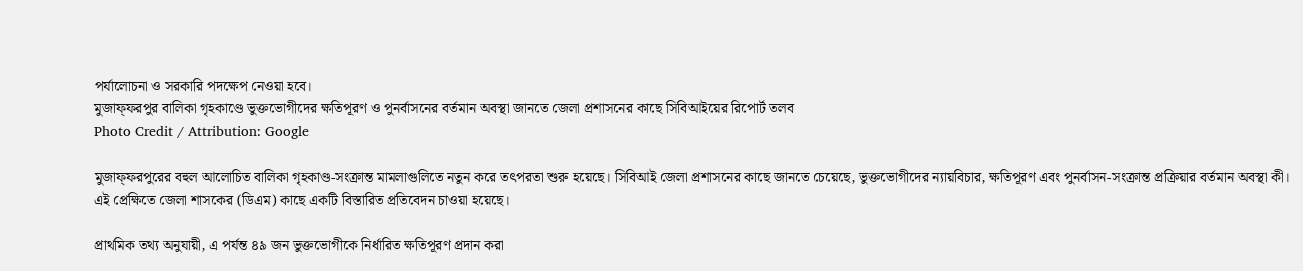পর্যালোচনা ও সরকারি পদক্ষেপ নেওয়া হবে।
মুজাফ্ফরপুর বালিকা গৃহকাণ্ডে ভুক্তভোগীদের ক্ষতিপূরণ ও পুনর্বাসনের বর্তমান অবস্থা জানতে জেলা প্রশাসনের কাছে সিবিআইয়ের রিপোর্ট তলব
Photo Credit / Attribution: Google

মুজাফ্ফরপুরের বহুল আলোচিত বালিকা গৃহকাণ্ড-সংক্রান্ত মামলাগুলিতে নতুন করে তৎপরতা শুরু হয়েছে। সিবিআই জেলা প্রশাসনের কাছে জানতে চেয়েছে, ভুক্তভোগীদের ন্যায়বিচার, ক্ষতিপূরণ এবং পুনর্বাসন-সংক্রান্ত প্রক্রিয়ার বর্তমান অবস্থা কী। এই প্রেক্ষিতে জেলা শাসকের (ডিএম) কাছে একটি বিস্তারিত প্রতিবেদন চাওয়া হয়েছে।

প্রাথমিক তথ্য অনুযায়ী, এ পর্যন্ত ৪৯ জন ভুক্তভোগীকে নির্ধারিত ক্ষতিপূরণ প্রদান করা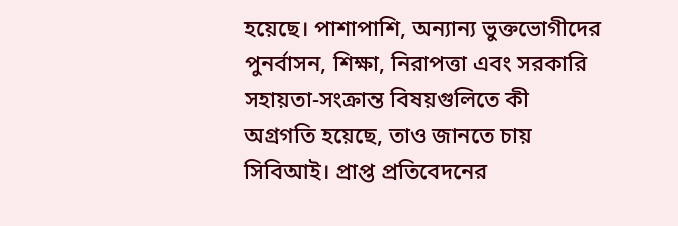হয়েছে। পাশাপাশি, অন্যান্য ভুক্তভোগীদের পুনর্বাসন, শিক্ষা, নিরাপত্তা এবং সরকারি সহায়তা-সংক্রান্ত বিষয়গুলিতে কী অগ্রগতি হয়েছে, তাও জানতে চায় সিবিআই। প্রাপ্ত প্রতিবেদনের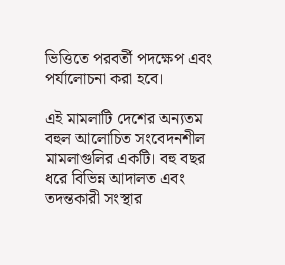ভিত্তিতে পরবর্তী পদক্ষেপ এবং পর্যালোচনা করা হবে।

এই মামলাটি দেশের অন্যতম বহুল আলোচিত সংবেদনশীল মামলাগুলির একটি। বহু বছর ধরে বিভিন্ন আদালত এবং তদন্তকারী সংস্থার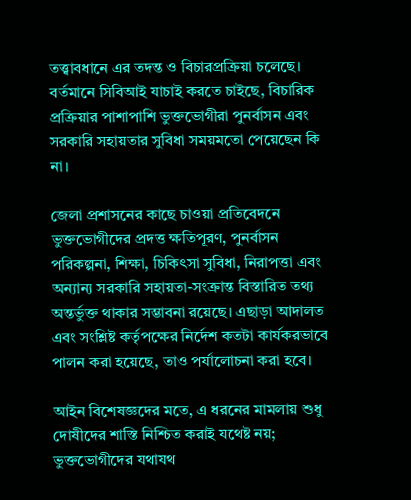তত্ত্বাবধানে এর তদন্ত ও বিচারপ্রক্রিয়া চলেছে। বর্তমানে সিবিআই যাচাই করতে চাইছে, বিচারিক প্রক্রিয়ার পাশাপাশি ভুক্তভোগীরা পুনর্বাসন এবং সরকারি সহায়তার সুবিধা সময়মতো পেয়েছেন কি না।

জেলা প্রশাসনের কাছে চাওয়া প্রতিবেদনে ভুক্তভোগীদের প্রদত্ত ক্ষতিপূরণ, পুনর্বাসন পরিকল্পনা, শিক্ষা, চিকিৎসা সুবিধা, নিরাপত্তা এবং অন্যান্য সরকারি সহায়তা-সংক্রান্ত বিস্তারিত তথ্য অন্তর্ভুক্ত থাকার সম্ভাবনা রয়েছে। এছাড়া আদালত এবং সংশ্লিষ্ট কর্তৃপক্ষের নির্দেশ কতটা কার্যকরভাবে পালন করা হয়েছে, তাও পর্যালোচনা করা হবে।

আইন বিশেষজ্ঞদের মতে, এ ধরনের মামলায় শুধু দোষীদের শাস্তি নিশ্চিত করাই যথেষ্ট নয়; ভুক্তভোগীদের যথাযথ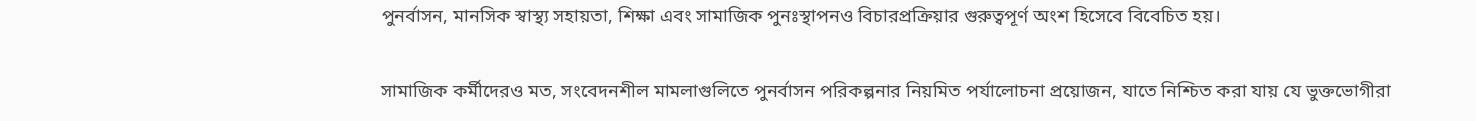পুনর্বাসন, মানসিক স্বাস্থ্য সহায়তা, শিক্ষা এবং সামাজিক পুনঃস্থাপনও বিচারপ্রক্রিয়ার গুরুত্বপূর্ণ অংশ হিসেবে বিবেচিত হয়।

সামাজিক কর্মীদেরও মত, সংবেদনশীল মামলাগুলিতে পুনর্বাসন পরিকল্পনার নিয়মিত পর্যালোচনা প্রয়োজন, যাতে নিশ্চিত করা যায় যে ভুক্তভোগীরা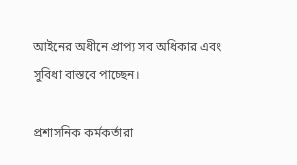আইনের অধীনে প্রাপ্য সব অধিকার এবং সুবিধা বাস্তবে পাচ্ছেন।

প্রশাসনিক কর্মকর্তারা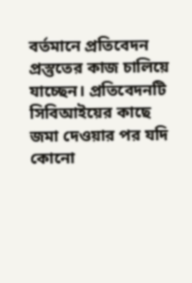বর্তমানে প্রতিবেদন প্রস্তুতের কাজ চালিয়ে যাচ্ছেন। প্রতিবেদনটি সিবিআইয়ের কাছে জমা দেওয়ার পর যদি কোনো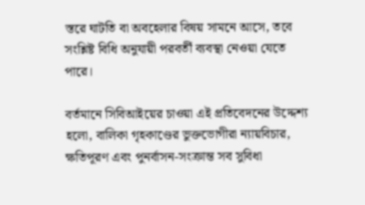স্তরে ঘাটতি বা অবহেলার বিষয় সামনে আসে, তবে সংশ্লিষ্ট বিধি অনুযায়ী পরবর্তী ব্যবস্থা নেওয়া যেতে পারে।

বর্তমানে সিবিআইয়ের চাওয়া এই প্রতিবেদনের উদ্দেশ্য হলো, বালিকা গৃহকাণ্ডের ভুক্তভোগীরা ন্যায়বিচার, ক্ষতিপূরণ এবং পুনর্বাসন-সংক্রান্ত সব সুবিধা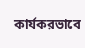কার্যকরভাবে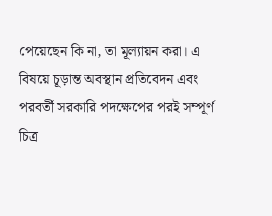পেয়েছেন কি না, তা মূল্যায়ন করা। এ বিষয়ে চূড়ান্ত অবস্থান প্রতিবেদন এবং পরবর্তী সরকারি পদক্ষেপের পরই সম্পূর্ণ চিত্র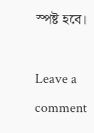স্পষ্ট হবে।

Leave a comment